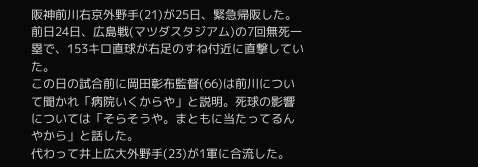阪神前川右京外野手(21)が25日、緊急帰阪した。前日24日、広島戦(マツダスタジアム)の7回無死一塁で、153キロ直球が右足のすね付近に直撃していた。
この日の試合前に岡田彰布監督(66)は前川について聞かれ「病院いくからや」と説明。死球の影響については「そらそうや。まともに当たってるんやから」と話した。
代わって井上広大外野手(23)が1軍に合流した。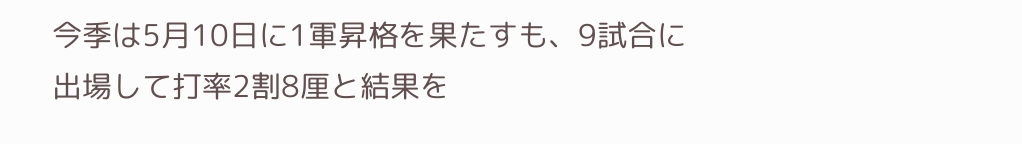今季は5月10日に1軍昇格を果たすも、9試合に出場して打率2割8厘と結果を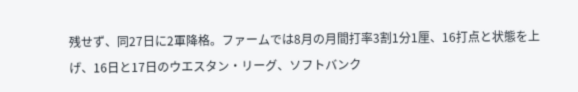残せず、同27日に2軍降格。ファームでは8月の月間打率3割1分1厘、16打点と状態を上げ、16日と17日のウエスタン・リーグ、ソフトバンク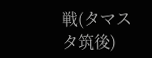戦(タマスタ筑後)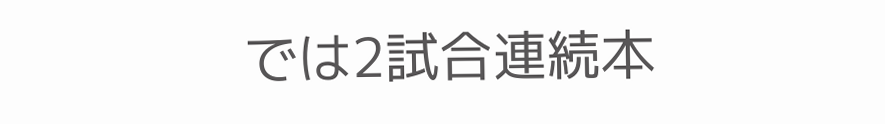では2試合連続本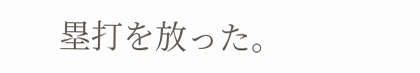塁打を放った。